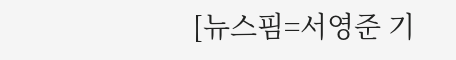[뉴스핌=서영준 기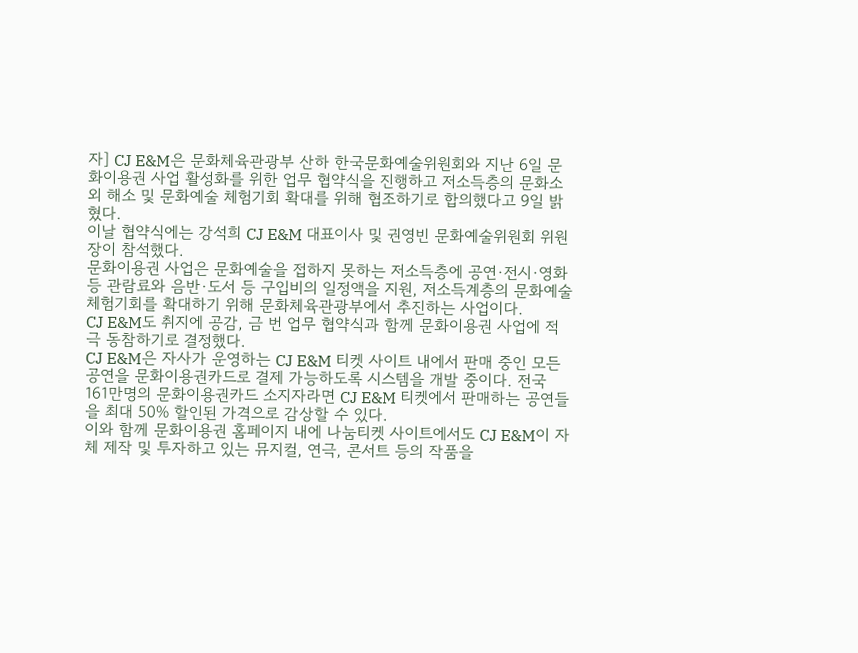자] CJ E&M은 문화체육관광부 산하 한국문화예술위원회와 지난 6일 문화이용권 사업 활성화를 위한 업무 협약식을 진행하고 저소득층의 문화소외 해소 및 문화예술 체험기회 확대를 위해 협조하기로 합의했다고 9일 밝혔다.
이날 협약식에는 강석희 CJ E&M 대표이사 및 권영빈 문화예술위원회 위원장이 참석했다.
문화이용권 사업은 문화예술을 접하지 못하는 저소득층에 공연·전시·영화 등 관람료와 음반·도서 등 구입비의 일정액을 지원, 저소득계층의 문화예술 체험기회를 확대하기 위해 문화체육관광부에서 추진하는 사업이다.
CJ E&M도 취지에 공감, 금 번 업무 협약식과 함께 문화이용권 사업에 적극 동참하기로 결정했다.
CJ E&M은 자사가 운영하는 CJ E&M 티켓 사이트 내에서 판매 중인 모든 공연을 문화이용권카드로 결제 가능하도록 시스템을 개발 중이다. 전국 161만명의 문화이용권카드 소지자라면 CJ E&M 티켓에서 판매하는 공연들을 최대 50% 할인된 가격으로 감상할 수 있다.
이와 함께 문화이용권 홈페이지 내에 나눔티켓 사이트에서도 CJ E&M이 자체 제작 및 투자하고 있는 뮤지컬, 연극, 콘서트 등의 작품을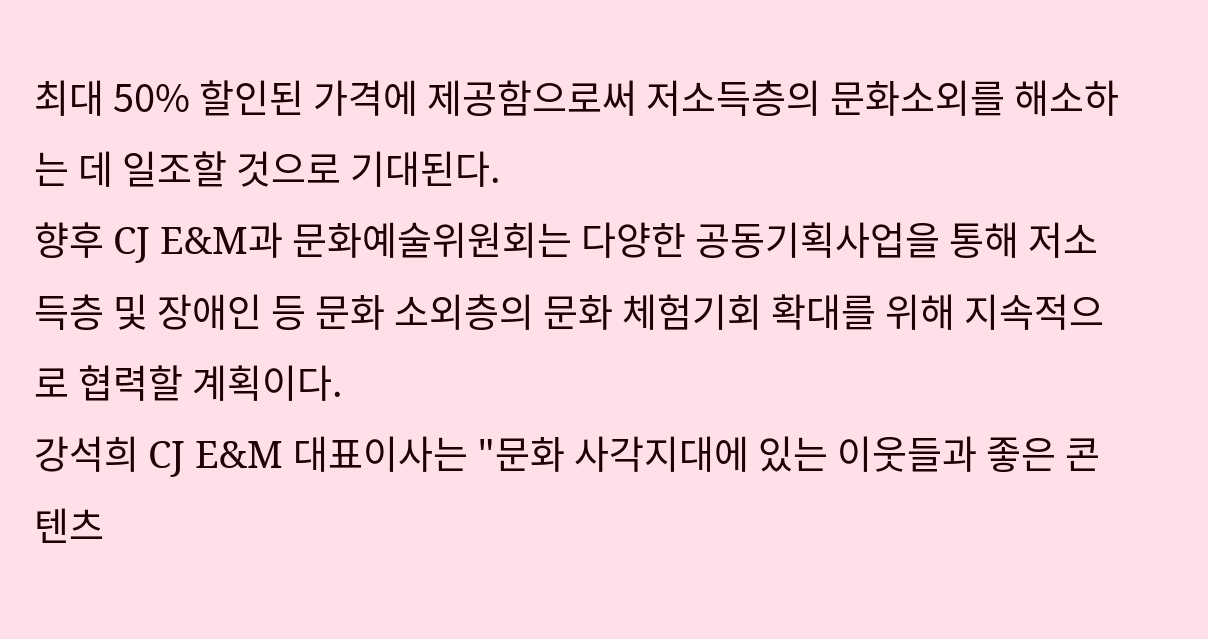최대 50% 할인된 가격에 제공함으로써 저소득층의 문화소외를 해소하는 데 일조할 것으로 기대된다.
향후 CJ E&M과 문화예술위원회는 다양한 공동기획사업을 통해 저소득층 및 장애인 등 문화 소외층의 문화 체험기회 확대를 위해 지속적으로 협력할 계획이다.
강석희 CJ E&M 대표이사는 "문화 사각지대에 있는 이웃들과 좋은 콘텐츠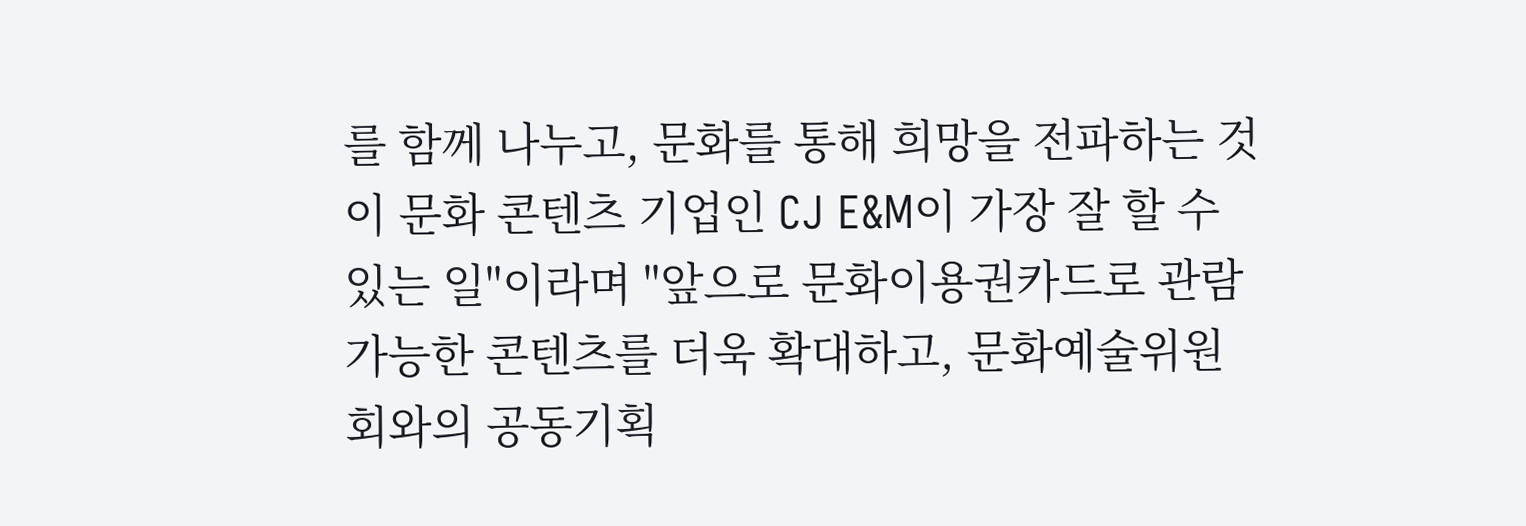를 함께 나누고, 문화를 통해 희망을 전파하는 것이 문화 콘텐츠 기업인 CJ E&M이 가장 잘 할 수 있는 일"이라며 "앞으로 문화이용권카드로 관람 가능한 콘텐츠를 더욱 확대하고, 문화예술위원회와의 공동기획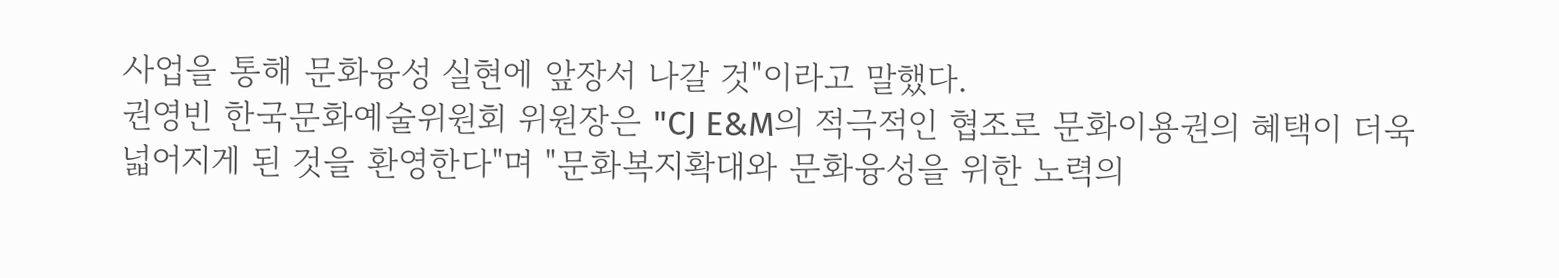사업을 통해 문화융성 실현에 앞장서 나갈 것"이라고 말했다.
권영빈 한국문화예술위원회 위원장은 "CJ E&M의 적극적인 협조로 문화이용권의 혜택이 더욱 넓어지게 된 것을 환영한다"며 "문화복지확대와 문화융성을 위한 노력의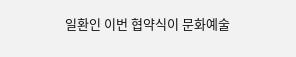일환인 이번 협약식이 문화예술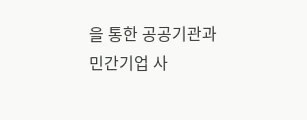을 통한 공공기관과 민간기업 사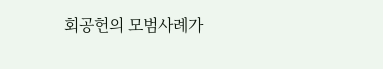회공헌의 모범사례가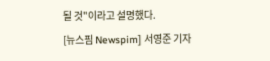될 것"이라고 설명했다.
[뉴스핌 Newspim] 서영준 기자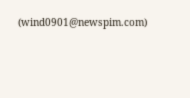(wind0901@newspim.com)